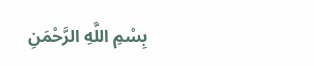بِسْمِ اللَّهِ الرَّحْمَنِ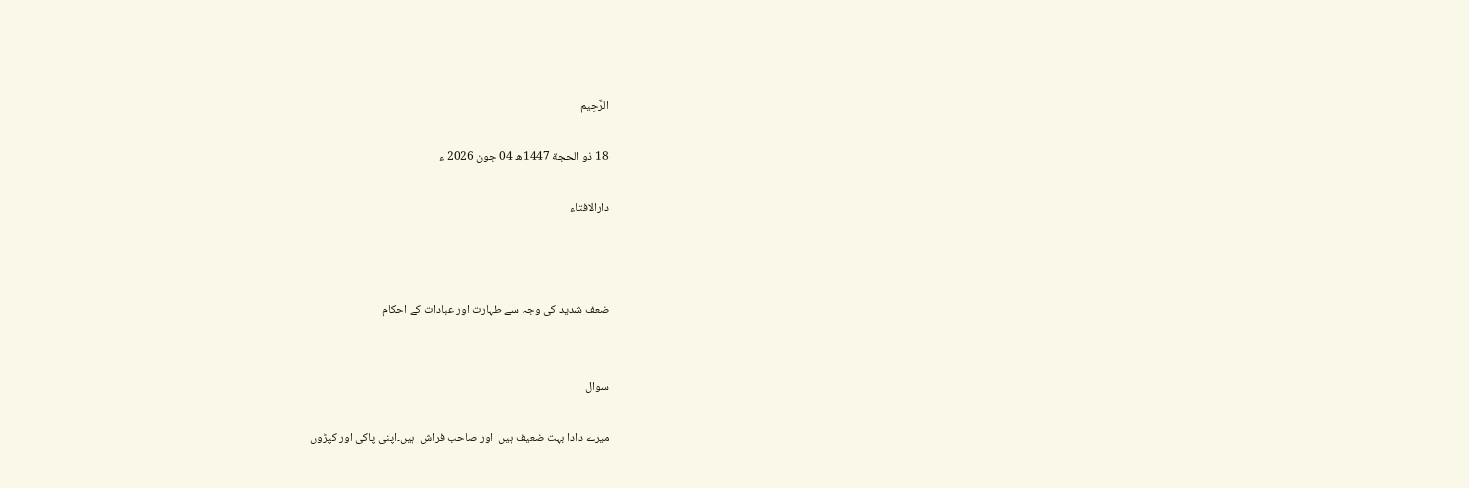الرَّحِيم

18 ذو الحجة 1447ھ 04 جون 2026 ء

دارالافتاء



ضعف شدید کی وجہ سے طہارت اور عبادات کے احکام


سوال

میرے دادا بہت ضعیف ہیں  اور صاحب فراش  ہیں۔اپنی پاکی اور کپڑوں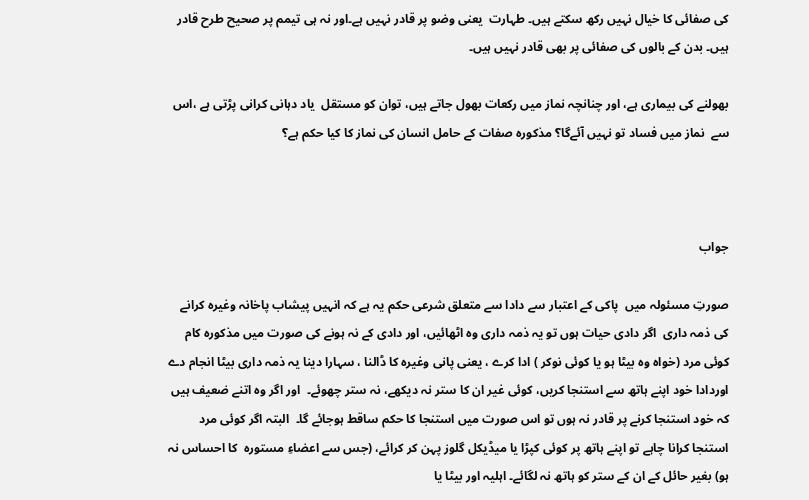کی صفائی کا خیال نہیں رکھ سکتے ہیں۔ طہارت  یعنی وضو پر قادر نہیں ہے۔اور نہ ہی تیمم پر صحیح طرح قادر ہیں۔ بدن کے بالوں کی صفائی پر بھی قادر نہیں ہیں۔

بھولنے کی بیماری ہے، اور چنانچہ نماز میں رکعات بھول جاتے ہیں، توان کو مستقل  یاد دہانی کرانی پڑتی ہے ،اس  سے  نماز میں فساد تو نہیں آئےگا؟ مذکورہ صفات کے حامل انسان کی نماز کا کیا حکم ہے؟



جواب

صورتِ مسئولہ میں  پاکی کے اعتبار سے دادا سے متعلق شرعی حکم یہ ہے کہ انہیں پیشاب پاخانہ وغیرہ کرانے کی ذمہ داری  اگر دادی حیات ہوں تو یہ ذمہ داری وہ اٹھائیں، اور دادی کے نہ ہونے کی صورت میں مذکورہ کام کوئی مرد (خواہ وہ بیٹا ہو یا کوئی نوکر ) ادا کرے ، یعنی پانی وغیرہ کا ڈالنا ، سہارا دینا یہ ذمہ داری بیٹا انجام دے اوردادا خود اپنے ہاتھ سے استنجا کریں، کوئی غیر ان کا ستر نہ دیکھے، نہ ستر چھوئے۔  اور اگر وہ اتنے ضعیف ہیں کہ خود استنجا کرنے پر قادر نہ ہوں تو اس صورت میں استنجا کا حکم ساقط ہوجائے گا۔  البتہ اگر کوئی مرد استنجا کرانا چاہے تو اپنے ہاتھ پر کوئی کپڑا یا میڈیکل گلوز پہن کر کرائے، (جس سے اعضاءِ مستورہ  کا احساس نہ ہو) بغیر حائل کے ان کے ستر کو ہاتھ نہ لگائے۔ اہلیہ اور بیٹا یا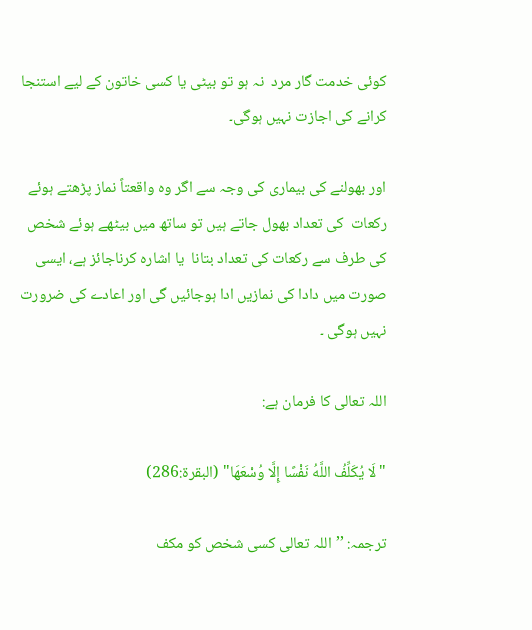کوئی خدمت گار مرد  نہ ہو تو بیٹی یا کسی خاتون کے لیے استنجا کرانے کی اجازت نہیں ہوگی۔

اور بھولنے کی بیماری کی وجہ سے اگر وہ واقعتاً نماز پڑھتے ہوئے رکعات  کی تعداد بھول جاتے ہیں تو ساتھ میں بیٹھے ہوئے شخص کی طرف سے رکعات کی تعداد بتانا  یا اشارہ کرناجائز ہے، ایسی صورت میں دادا کی نمازیں ادا ہوجائیں گی اور اعادے کی ضرورت نہیں ہوگی ۔

اللہ تعالی کا فرمان ہے:

" لَا يُكَلِّفُ اللَّهُ نَفْسًا إِلَّا وُسْعَهَا" (البقرة:286)

ترجمہ: ’’اللہ تعالی کسی شخص کو مکف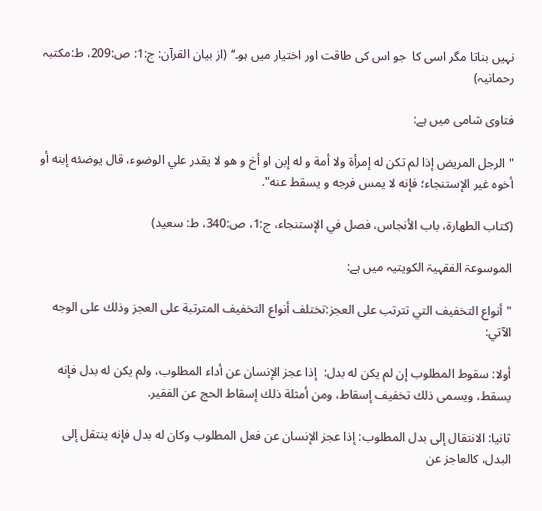نہیں بناتا مگر اسی کا  جو اس کی طاقت اور اختیار میں ہو۔‘‘ (از بیان القرآن: ج:1: ص:209، ط:مکتبہ رحمانیہ)

فتاوی شامی میں ہے:

"الرجل المريض إذا لم تكن له إمرأة ولا أمة و له إبن او أخ و هو لا يقدر علي الوضوء، قال يوضئه إبنه أو أخوه غير الإستنجاء؛ فإنه لا يمس فرجه و يسقط عنه".

(كتاب الطهارة، باب الأنجاس، فصل في الإستنجاء، ج:1، ص:340، ط: سعيد)

الموسوعۃ الفقہیۃ الکویتیہ میں ہے:

"أنواع التخفيف التي تترتب على العجز:تختلف أنواع التخفيف المترتبة على العجز وذلك على الوجه الآتي:

أولا: سقوط المطلوب إن لم يكن له بدل:  إذا عجز الإنسان عن أداء المطلوب، ولم يكن له بدل فإنه يسقط، ويسمى ذلك تخفيف إسقاط، ومن أمثلة ذلك إسقاط الحج عن الفقير.

ثانيا: الانتقال إلى بدل المطلوب: إذا عجز الإنسان عن فعل المطلوب وكان له بدل فإنه ينتقل إلى البدل، كالعاجز عن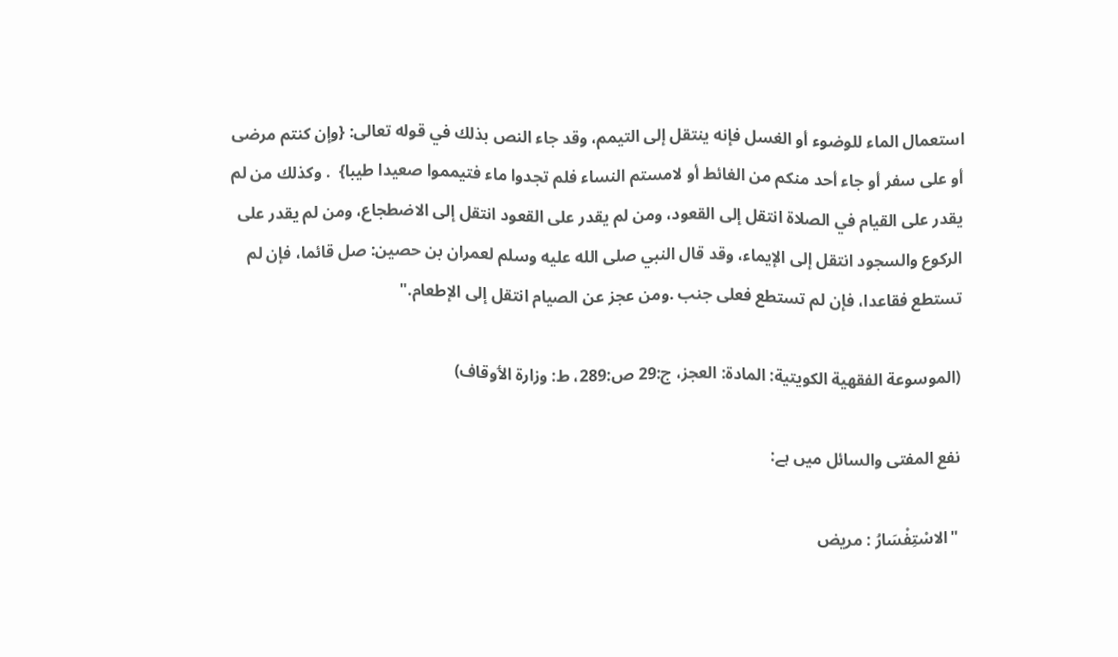استعمال الماء للوضوء أو الغسل فإنه ينتقل إلى التيمم، وقد جاء النص بذلك في قوله تعالى: {وإن كنتم مرضى أو على سفر أو جاء أحد منكم من الغائط أو لامستم النساء فلم تجدوا ماء فتيمموا صعيدا طيبا}  . وكذلك من لم يقدر على القيام في الصلاة انتقل إلى القعود، ومن لم يقدر على القعود انتقل إلى الاضطجاع، ومن لم يقدر على الركوع والسجود انتقل إلى الإيماء، وقد قال النبي صلى الله عليه وسلم لعمران بن حصين: صل قائما، فإن لم تستطع فقاعدا، فإن لم تستطع فعلى جنب .ومن عجز عن الصيام انتقل إلى الإطعام."

(الموسوعة الفقهية الكويتية: المادة: العجز، ج:29 ص:289، ط: وزارۃ الٲوقاف)

نفع المفتى والسائل میں ہے:

"الاسْتِفْسَارُ : مريض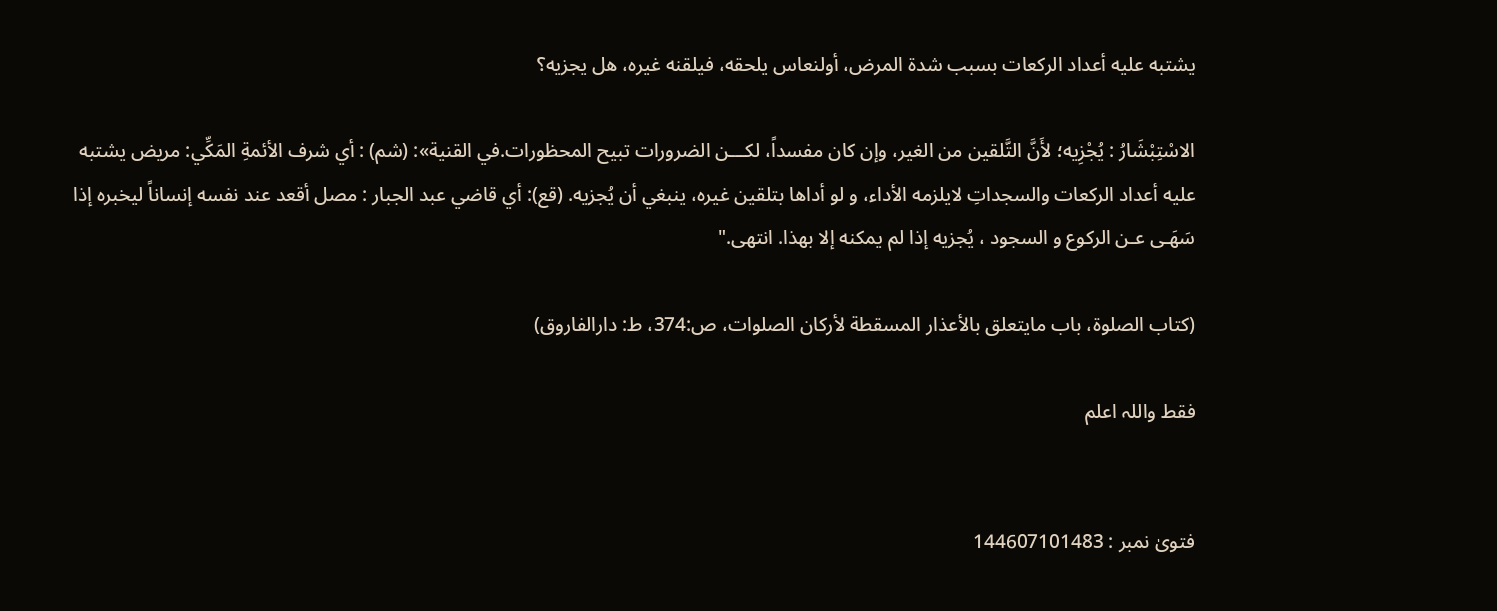يشتبه عليه أعداد الركعات بسبب شدة المرض، أولنعاس يلحقه، فيلقنه غيره، هل يجزيه؟

الاسْتِبْشَارُ : يُجْزِيه؛ لأَنَّ التَّلقين من الغير، وإن كان مفسداً، لكـــن الضرورات تبيح المحظورات.في القنية»: (شم) : أي شرف الأئمةِ المَكِّي: مريض يشتبه عليه أعداد الركعات والسجداتِ لايلزمه الأداء، و لو أداها بتلقين غيره، ينبغي أن يُجزيه. (قع): أي قاضي عبد الجبار : مصل أقعد عند نفسه إنساناً ليخبره إذا سَهَـى عـن الركوع و السجود ، يُجزيه إذا لم يمكنه إلا بهذا. انتهى."

(کتاب الصلوة، باب مايتعلق بالأعذار المسقطة لأركان الصلوات، ص:374، ط: دارالفاروق)

فقط واللہ اعلم


فتویٰ نمبر : 144607101483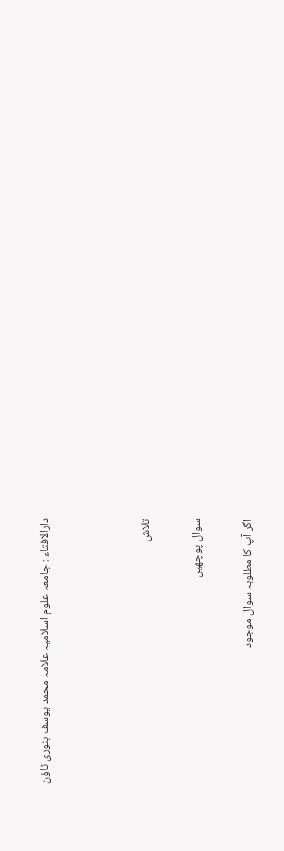دارالافتاء : جامعہ علوم اسلامیہ علامہ محمد یوسف بنوری ٹاؤن



تلاش

سوال پوچھیں

اگر آپ کا مطلوبہ سوال موجود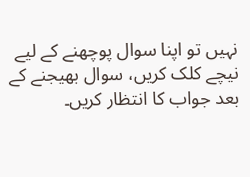نہیں تو اپنا سوال پوچھنے کے لیے نیچے کلک کریں، سوال بھیجنے کے بعد جواب کا انتظار کریں۔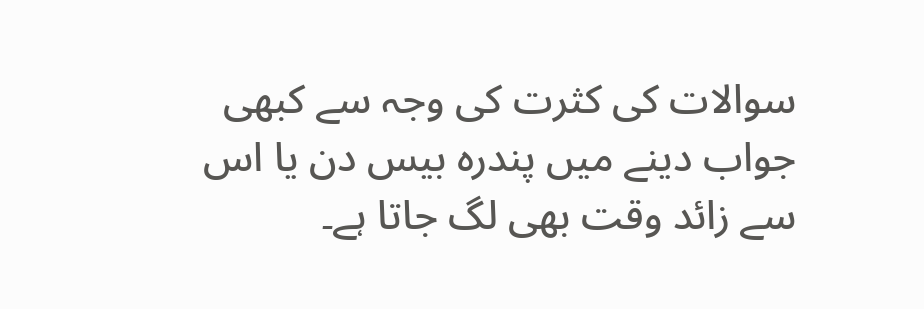سوالات کی کثرت کی وجہ سے کبھی جواب دینے میں پندرہ بیس دن یا اس سے زائد وقت بھی لگ جاتا ہے۔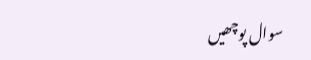سوال پوچھیں